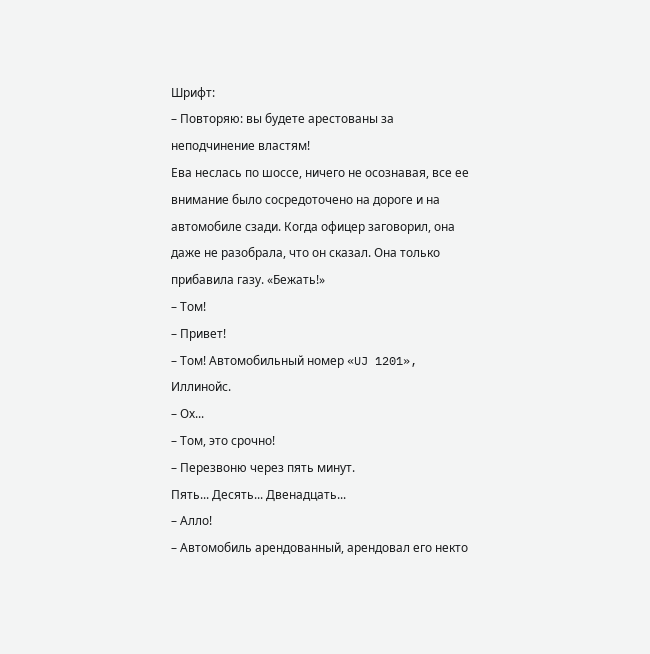Шрифт:
– Повторяю: вы будете арестованы за неподчинение властям!
Ева неслась по шоссе, ничего не осознавая, все ее внимание было сосредоточено на дороге и на автомобиле сзади. Когда офицер заговорил, она даже не разобрала, что он сказал. Она только прибавила газу. «Бежать!»
– Том!
– Привет!
– Том! Автомобильный номер «UJ 1201», Иллинойс.
– Ох...
– Том, это срочно!
– Перезвоню через пять минут.
Пять... Десять... Двенадцать...
– Алло!
– Автомобиль арендованный, арендовал его некто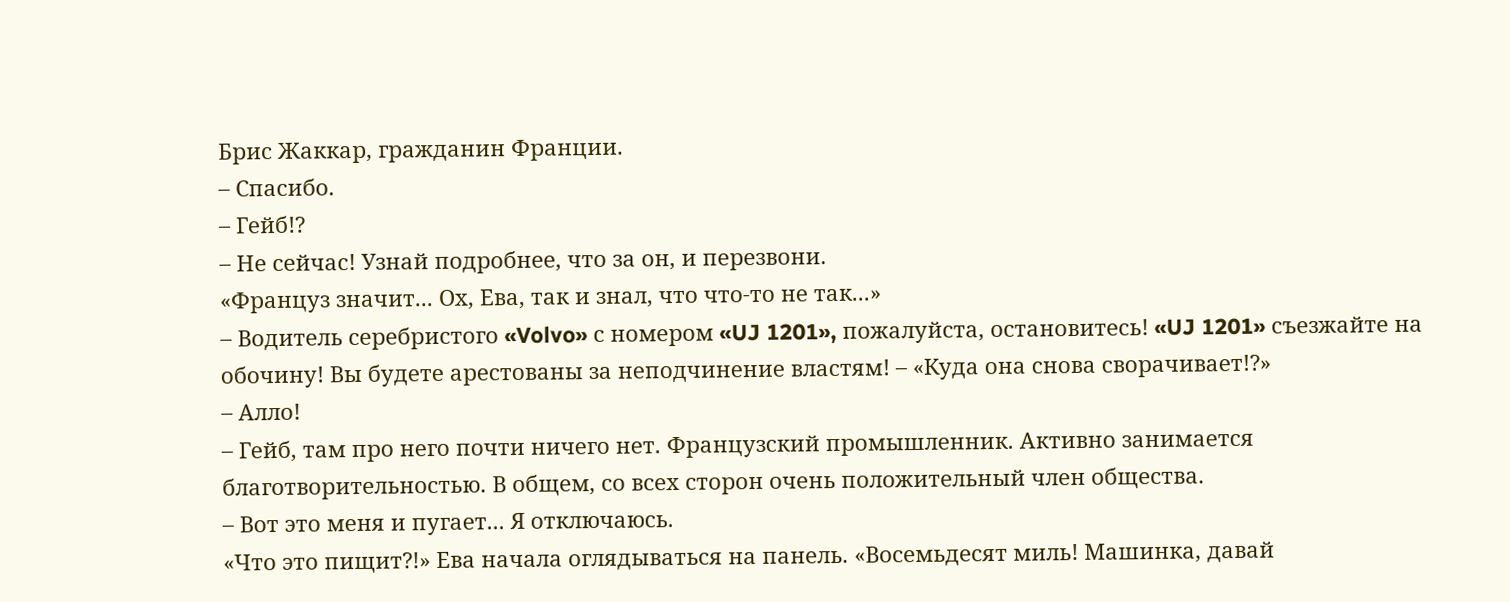Брис Жаккар, гражданин Франции.
– Спасибо.
– Гейб!?
– Не сейчас! Узнай подробнее, что за он, и перезвони.
«Француз значит... Ох, Ева, так и знал, что что-то не так...»
– Водитель серебристого «Volvo» с номером «UJ 1201», пожалуйста, остановитесь! «UJ 1201» съезжайте на обочину! Вы будете арестованы за неподчинение властям! – «Куда она снова сворачивает!?»
– Алло!
– Гейб, там про него почти ничего нет. Французский промышленник. Активно занимается благотворительностью. В общем, со всех сторон очень положительный член общества.
– Вот это меня и пугает... Я отключаюсь.
«Что это пищит?!» Ева начала оглядываться на панель. «Восемьдесят миль! Машинка, давай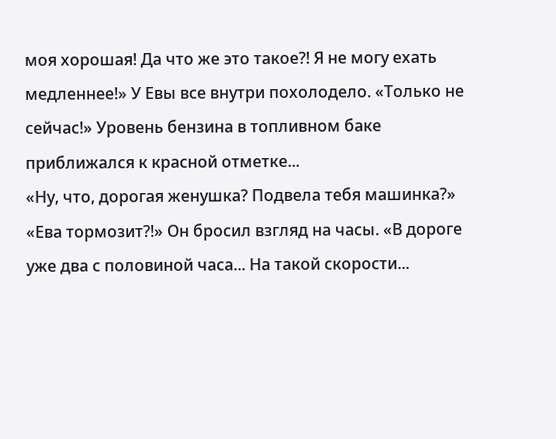моя хорошая! Да что же это такое?! Я не могу ехать медленнее!» У Евы все внутри похолодело. «Только не сейчас!» Уровень бензина в топливном баке приближался к красной отметке...
«Ну, что, дорогая женушка? Подвела тебя машинка?»
«Ева тормозит?!» Он бросил взгляд на часы. «В дороге уже два с половиной часа... На такой скорости...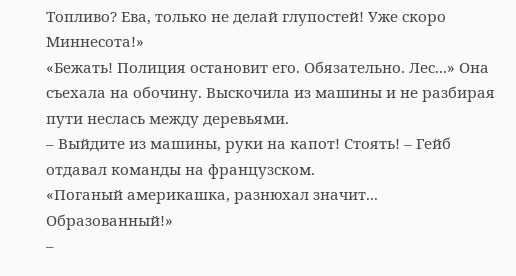Топливо? Ева, только не делай глупостей! Уже скоро Миннесота!»
«Бежать! Полиция остановит его. Обязательно. Лес...» Она съехала на обочину. Выскочила из машины и не разбирая пути неслась между деревьями.
– Выйдите из машины, руки на капот! Стоять! – Гейб отдавал команды на французском.
«Поганый америкашка, разнюхал значит... Образованный!»
–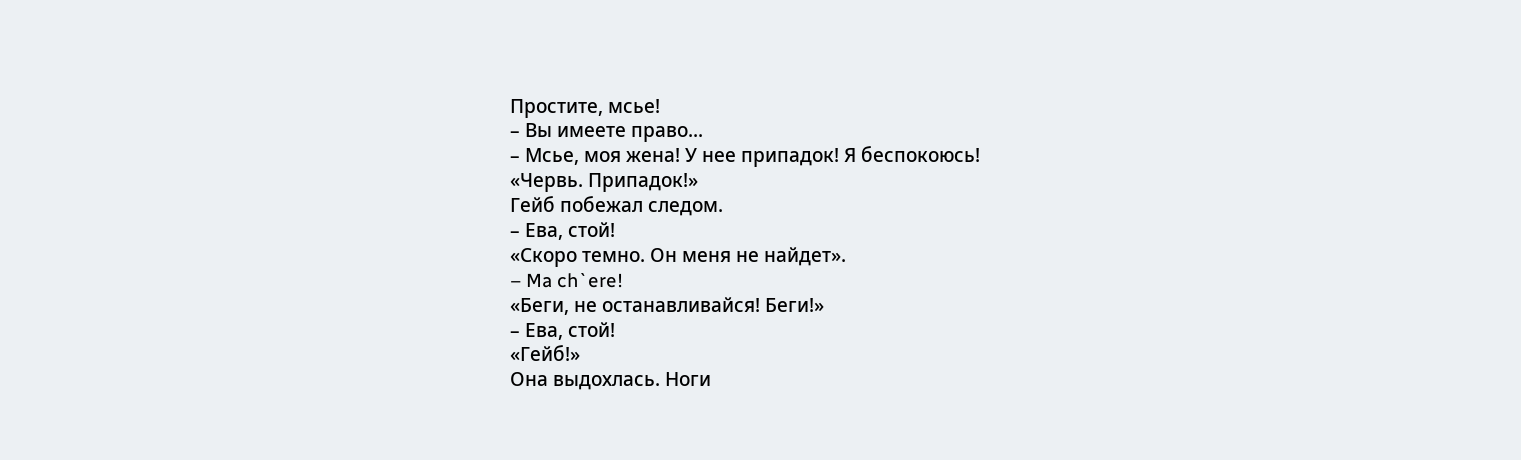Простите, мсье!
– Вы имеете право...
– Мсье, моя жена! У нее припадок! Я беспокоюсь!
«Червь. Припадок!»
Гейб побежал следом.
– Ева, стой!
«Скоро темно. Он меня не найдет».
– Ma ch`ere!
«Беги, не останавливайся! Беги!»
– Ева, стой!
«Гейб!»
Она выдохлась. Ноги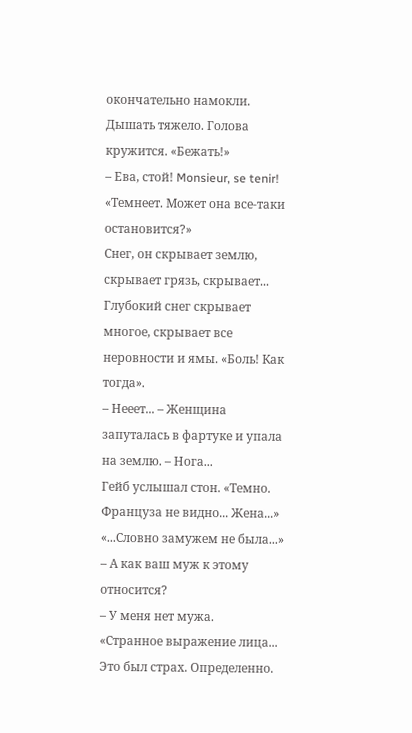окончательно намокли. Дышать тяжело. Голова кружится. «Бежать!»
– Ева, стой! Monsieur, se tenir!
«Темнеет. Может она все-таки остановится?»
Снег, он скрывает землю, скрывает грязь, скрывает... Глубокий снег скрывает многое, скрывает все неровности и ямы. «Боль! Как тогда».
– Нееет... – Женщина запуталась в фартуке и упала на землю. – Нога...
Гейб услышал стон. «Темно. Француза не видно... Жена...» «...Словно замужем не была...»
– А как ваш муж к этому относится?
– У меня нет мужа.
«Странное выражение лица... Это был страх. Определенно.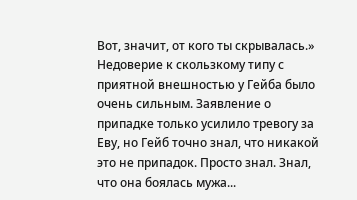Вот, значит, от кого ты скрывалась.»
Недоверие к скользкому типу с приятной внешностью у Гейба было очень сильным. Заявление о припадке только усилило тревогу за Еву, но Гейб точно знал, что никакой это не припадок. Просто знал. Знал, что она боялась мужа...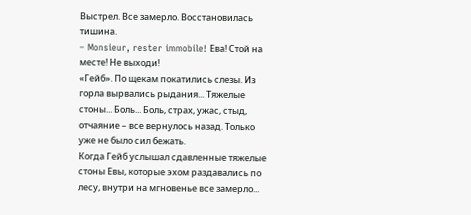Выстрел. Все замерло. Восстановилась тишина.
– Monsieur, rester immobile! Ева! Стой на месте! Не выходи!
«Гейб». По щекам покатились слезы. Из горла вырвались рыдания... Тяжелые стоны... Боль... Боль, страх, ужас, стыд, отчаяние – все вернулось назад. Только уже не было сил бежать.
Когда Гейб услышал сдавленные тяжелые стоны Евы, которые эхом раздавались по лесу, внутри на мгновенье все замерло...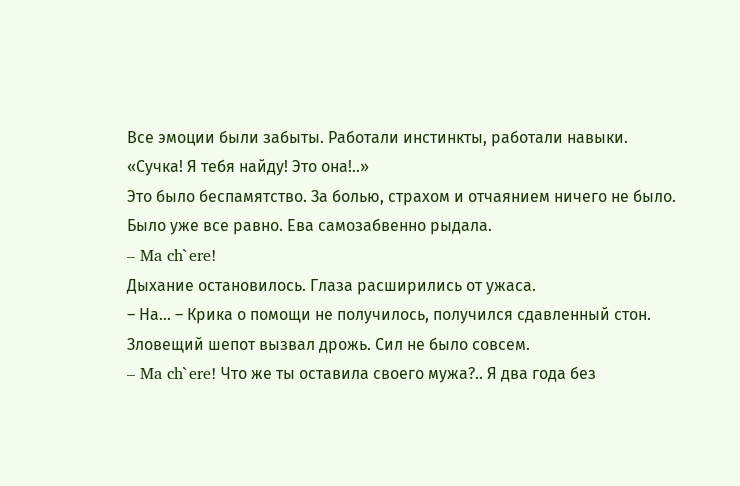Все эмоции были забыты. Работали инстинкты, работали навыки.
«Сучка! Я тебя найду! Это она!..»
Это было беспамятство. За болью, страхом и отчаянием ничего не было. Было уже все равно. Ева самозабвенно рыдала.
– Ma ch`ere!
Дыхание остановилось. Глаза расширились от ужаса.
– На... – Крика о помощи не получилось, получился сдавленный стон.
Зловещий шепот вызвал дрожь. Сил не было совсем.
– Ma ch`ere! Что же ты оставила своего мужа?.. Я два года без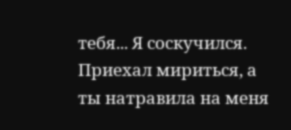тебя... Я соскучился. Приехал мириться, а ты натравила на меня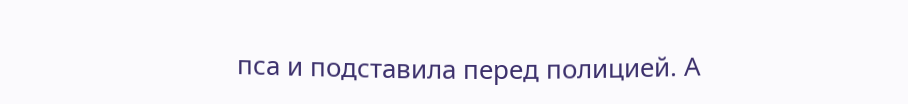пса и подставила перед полицией. А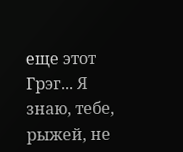еще этот Грэг... Я знаю, тебе, рыжей, не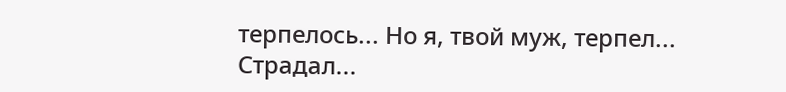терпелось... Но я, твой муж, терпел... Страдал...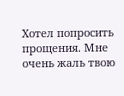Хотел попросить прощения. Мне очень жаль твою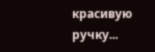красивую ручку...